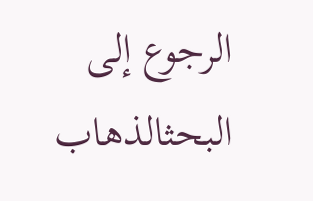الرجوع إلى البحثالذهاب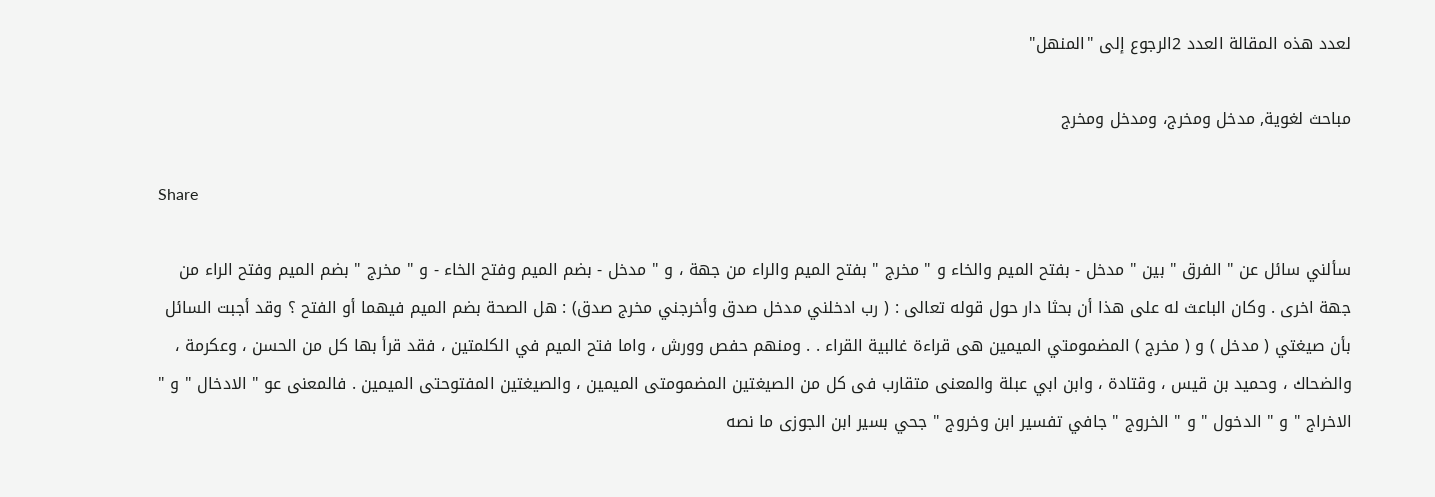لعدد هذه المقالة العدد 2الرجوع إلى "المنهل"

مباحث لغوية, مدخل ومخرج، ومدخل ومخرج

Share

سألني سائل عن " الفرق " بين " مدخل - بفتح الميم والخاء و " مخرج " بفتح الميم والراء من جهة ، و " مدخل - بضم الميم وفتح الخاء - و " مخرج " بضم الميم وفتح الراء من جهة اخرى . وكان الباعث له على هذا أن بحثا دار حول قوله تعالى : ( رب ادخلني مدخل صدق وأخرجني مخرج صدق) : هل الصحة بضم الميم فيهما أو الفتح ؟ وقد أجبت السائل بأن صيغتي ( مدخل ) و ( مخرج ) المضمومتي الميمين هى قراءة غالبية القراء . . ومنهم حفص وورش ، واما فتح الميم في الكلمتين ، فقد قرأ بها كل من الحسن ، وعكرمة ، والضحاك ، وحميد بن قيس ، وقتادة ، وابن ابي عبلة والمعنى متقارب فى كل من الصيغتين المضمومتى الميمين ، والصيغتين المفتوحتى الميمين . فالمعنى عو " الادخال " و " الاخراج " و " الدخول " و " الخروج " جافي تفسير ابن وخروج " جحي بسير ابن الجوزى ما نصه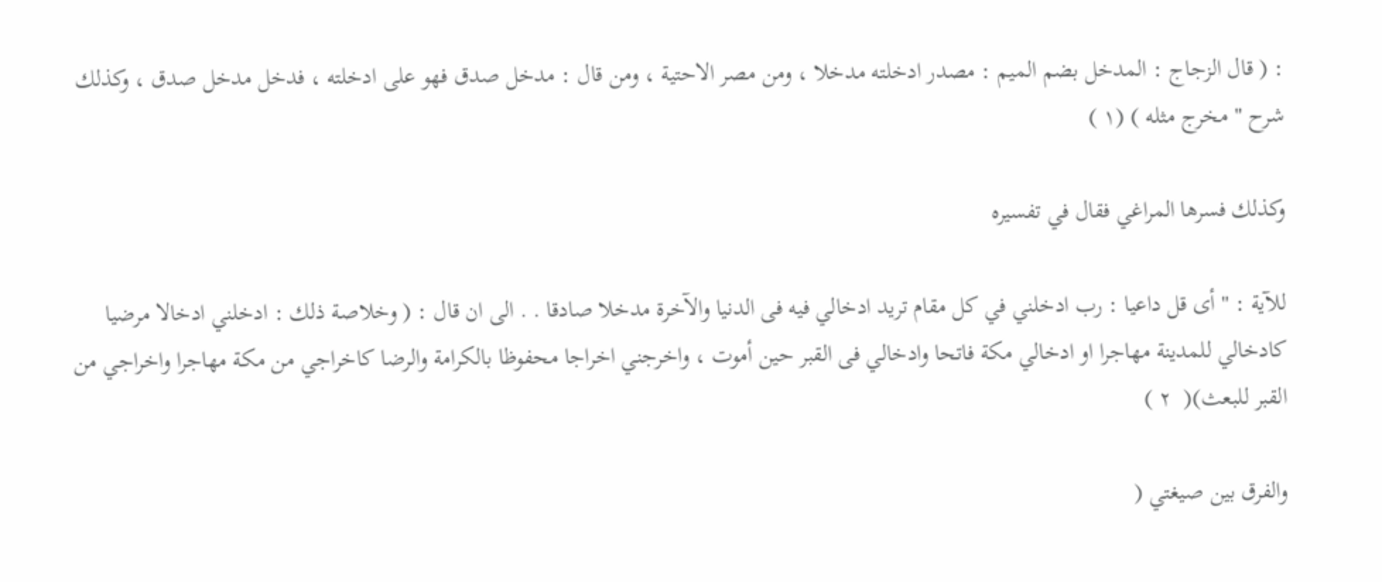: ( قال الزجاج : المدخل بضم الميم : مصدر ادخلته مدخلا ، ومن مصر الاحتية ، ومن قال : مدخل صدق فهو على ادخلته ، فدخل مدخل صدق ، وكذلك شرح " مخرج مثله ) (١ )

وكذلك فسرها المراغي فقال في تفسيره

للآية : " أى قل داعيا : رب ادخلني في كل مقام تريد ادخالي فيه فى الدنيا والآخرة مدخلا صادقا . . الى ان قال : ( وخلاصة ذلك : ادخلني ادخالا مرضيا كادخالي للمدينة مهاجرا او ادخالي مكة فاتحا وادخالي فى القبر حين أموت ، واخرجني اخراجا محفوظا بالكرامة والرضا كاخراجي من مكة مهاجرا واخراجي من القبر للبعث)(  ٢ )

والفرق بين صيغتي (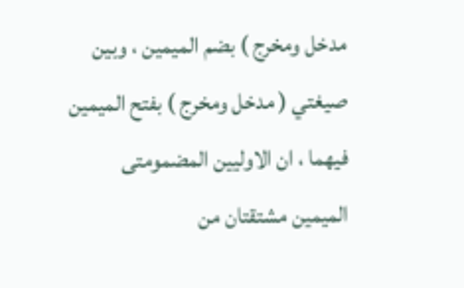مدخل ومخرج ) بضم الميمين ، وبين صيغتي ( مدخل ومخرج ) بفتح الميمين فيهما ، ان الاوليين المضمومتى الميمين مشتقتان من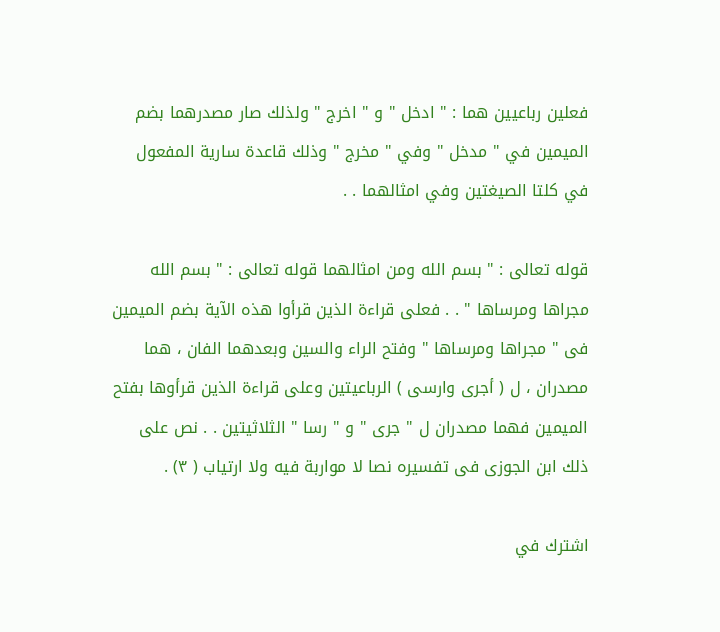فعلين رباعيين هما : " ادخل " و " اخرج " ولذلك صار مصدرهما بضم الميمين في " مدخل " وفي " مخرج " وذلك قاعدة سارية المفعول في كلتا الصيغتين وفي امثالهما . .

قوله تعالى : " بسم الله ومن امثالهما قوله تعالى : " بسم الله مجراها ومرساها " . . فعلى قراءة الذين قرأوا هذه الآية بضم الميمين فى " مجراها ومرساها " وفتح الراء والسين وبعدهما الفان ، هما مصدران ، ل ( أجرى وارسى ) الرباعيتين وعلى قراءة الذين قرأوها بفتح الميمين فهما مصدران ل " جرى " و " رسا " الثلاثيتين . . نص على ذلك ابن الجوزى فى تفسيره نصا لا مواربة فيه ولا ارتياب ( ٣) .

اشترك في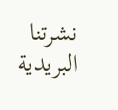نشرتنا البريدية